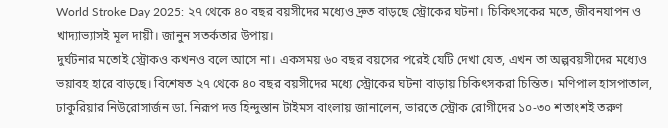World Stroke Day 2025: ২৭ থেকে ৪০ বছর বয়সীদের মধ্যেও দ্রুত বাড়ছে স্ট্রোকের ঘটনা। চিকিৎসকের মতে, জীবনযাপন ও খাদ্যাভ্যাসই মূল দায়ী। জানুন সতর্কতার উপায়।
দুর্ঘটনার মতোই স্ট্রোকও কখনও বলে আসে না। একসময় ৬০ বছর বয়সের পরেই যেটি দেখা যেত, এখন তা অল্পবয়সীদের মধ্যেও ভয়াবহ হারে বাড়ছে। বিশেষত ২৭ থেকে ৪০ বছর বয়সীদের মধ্যে স্ট্রোকের ঘটনা বাড়ায় চিকিৎসকরা চিন্তিত। মণিপাল হাসপাতাল, ঢাকুরিয়ার নিউরোসার্জন ডা. নিরূপ দত্ত হিন্দুস্তান টাইমস বাংলায় জানালেন, ভারতে স্ট্রোক রোগীদের ১০-৩০ শতাংশই তরুণ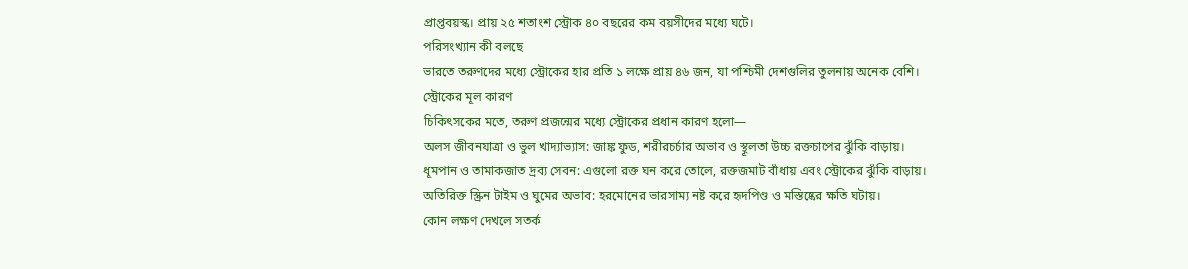প্রাপ্তবয়স্ক। প্রায় ২৫ শতাংশ স্ট্রোক ৪০ বছরের কম বয়সীদের মধ্যে ঘটে।
পরিসংখ্যান কী বলছে
ভারতে তরুণদের মধ্যে স্ট্রোকের হার প্রতি ১ লক্ষে প্রায় ৪৬ জন, যা পশ্চিমী দেশগুলির তুলনায় অনেক বেশি।
স্ট্রোকের মূল কারণ
চিকিৎসকের মতে, তরুণ প্রজন্মের মধ্যে স্ট্রোকের প্রধান কারণ হলো—
অলস জীবনযাত্রা ও ভুল খাদ্যাভ্যাস: জাঙ্ক ফুড, শরীরচর্চার অভাব ও স্থূলতা উচ্চ রক্তচাপের ঝুঁকি বাড়ায়।
ধূমপান ও তামাকজাত দ্রব্য সেবন: এগুলো রক্ত ঘন করে তোলে, রক্তজমাট বাঁধায় এবং স্ট্রোকের ঝুঁকি বাড়ায়।
অতিরিক্ত স্ক্রিন টাইম ও ঘুমের অভাব: হরমোনের ভারসাম্য নষ্ট করে হৃদপিণ্ড ও মস্তিষ্কের ক্ষতি ঘটায়।
কোন লক্ষণ দেখলে সতর্ক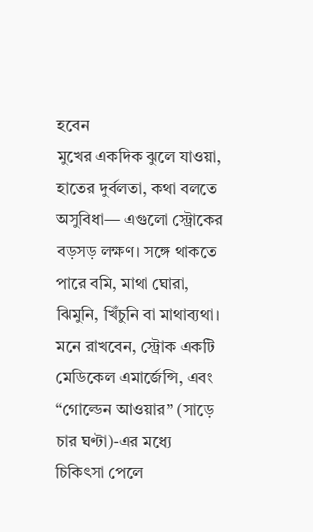হবেন
মুখের একদিক ঝুলে যাওয়া, হাতের দুর্বলতা, কথা বলতে অসুবিধা— এগুলো স্ট্রোকের বড়সড় লক্ষণ। সঙ্গে থাকতে পারে বমি, মাথা ঘোরা, ঝিমুনি, খিঁচুনি বা মাথাব্যথা।
মনে রাখবেন, স্ট্রোক একটি মেডিকেল এমার্জেন্সি, এবং “গোল্ডেন আওয়ার” (সাড়ে চার ঘণ্টা)-এর মধ্যে চিকিৎসা পেলে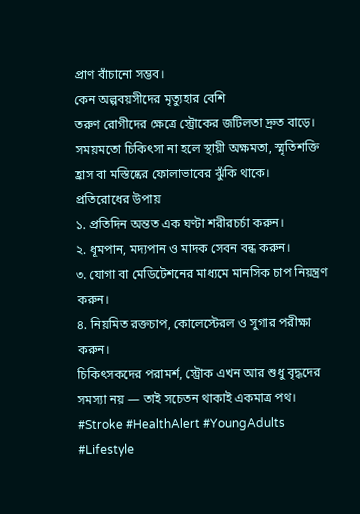প্রাণ বাঁচানো সম্ভব।
কেন অল্পবয়সীদের মৃত্যুহার বেশি
তরুণ রোগীদের ক্ষেত্রে স্ট্রোকের জটিলতা দ্রুত বাড়ে। সময়মতো চিকিৎসা না হলে স্থায়ী অক্ষমতা, স্মৃতিশক্তি হ্রাস বা মস্তিষ্কের ফোলাভাবের ঝুঁকি থাকে।
প্রতিরোধের উপায়
১. প্রতিদিন অন্তত এক ঘণ্টা শরীরচর্চা করুন।
২. ধূমপান, মদ্যপান ও মাদক সেবন বন্ধ করুন।
৩. যোগা বা মেডিটেশনের মাধ্যমে মানসিক চাপ নিয়ন্ত্রণ করুন।
৪. নিয়মিত রক্তচাপ, কোলেস্টেরল ও সুগার পরীক্ষা করুন।
চিকিৎসকদের পরামর্শ, স্ট্রোক এখন আর শুধু বৃদ্ধদের সমস্যা নয় — তাই সচেতন থাকাই একমাত্র পথ।
#Stroke #HealthAlert #YoungAdults #Lifestyle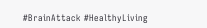#BrainAttack #HealthyLiving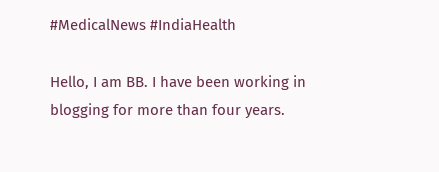#MedicalNews #IndiaHealth

Hello, I am BB. I have been working in blogging for more than four years.